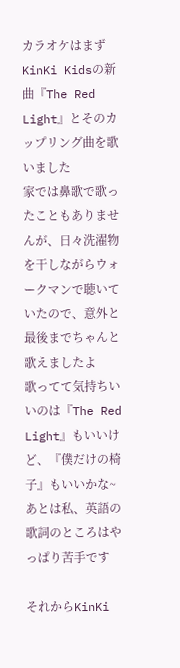カラオケはまずKinKi Kidsの新曲『The Red Light』とそのカップリング曲を歌いました
家では鼻歌で歌ったこともありませんが、日々洗濯物を干しながらウォークマンで聴いていたので、意外と最後までちゃんと歌えましたよ
歌ってて気持ちいいのは『The Red Light』もいいけど、『僕だけの椅子』もいいかな~
あとは私、英語の歌詞のところはやっぱり苦手です

それからKinKi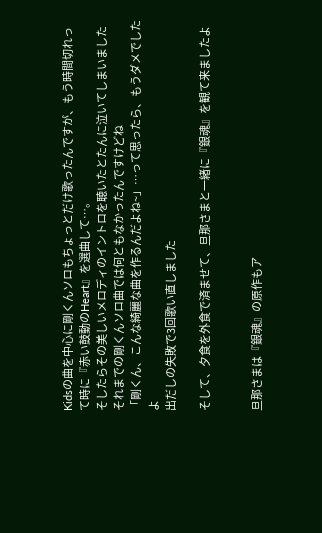Kidsの曲を中心に剛くんソロもちょっとだけ歌ったんですが、もう時間切れって時に『赤い鼓動のHeart』を選曲して…。
そしたらその美しいメロディのイントロを聴いたとたんに泣いてしまいました
それまでの剛くんソロ曲では何ともなかったんですけどね
「剛くん、こんな綺麗な曲を作るんだよね~」…って思ったら、もうダメでしたよ
出だしの失敗で3回歌い直しました

そして、夕食を外食で済ませて、旦那さまと一緒に『銀魂』を観て来ましたよ


旦那さまは『銀魂』の原作もア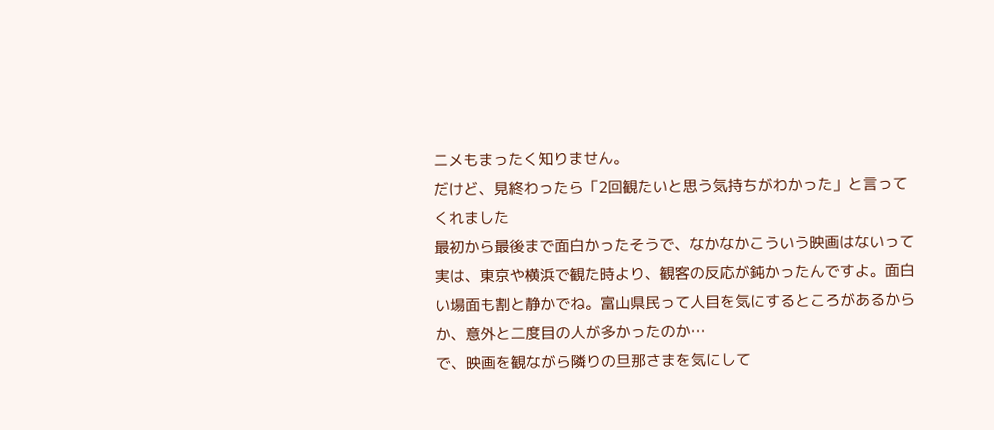ニメもまったく知りません。
だけど、見終わったら「2回観たいと思う気持ちがわかった」と言ってくれました
最初から最後まで面白かったそうで、なかなかこういう映画はないって
実は、東京や横浜で観た時より、観客の反応が鈍かったんですよ。面白い場面も割と静かでね。富山県民って人目を気にするところがあるからか、意外と二度目の人が多かったのか…
で、映画を観ながら隣りの旦那さまを気にして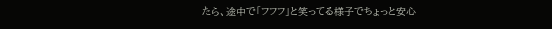たら、途中で「フフフ」と笑ってる様子でちょっと安心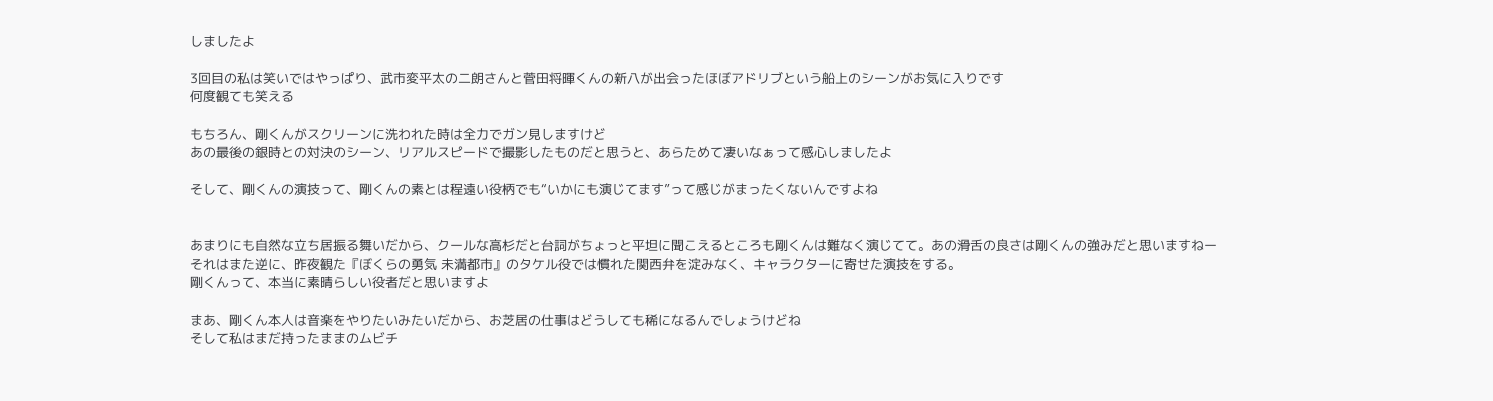しましたよ

3回目の私は笑いではやっぱり、武市変平太の二朗さんと菅田将暉くんの新八が出会ったほぼアドリブという船上のシーンがお気に入りです
何度観ても笑える

もちろん、剛くんがスクリーンに洗われた時は全力でガン見しますけど
あの最後の銀時との対決のシーン、リアルスピードで撮影したものだと思うと、あらためて凄いなぁって感心しましたよ

そして、剛くんの演技って、剛くんの素とは程遠い役柄でも“いかにも演じてます”って感じがまったくないんですよね


あまりにも自然な立ち居振る舞いだから、クールな高杉だと台詞がちょっと平坦に聞こえるところも剛くんは難なく演じてて。あの滑舌の良さは剛くんの強みだと思いますねー
それはまた逆に、昨夜観た『ぼくらの勇気 未満都市』のタケル役では慣れた関西弁を淀みなく、キャラクターに寄せた演技をする。
剛くんって、本当に素晴らしい役者だと思いますよ

まあ、剛くん本人は音楽をやりたいみたいだから、お芝居の仕事はどうしても稀になるんでしょうけどね
そして私はまだ持ったままのムビチ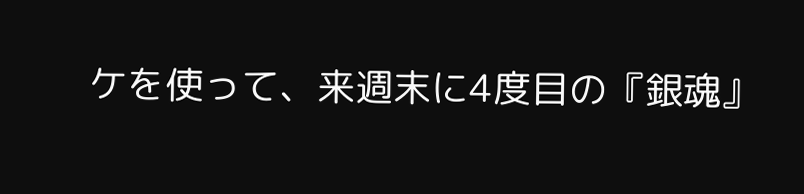ケを使って、来週末に4度目の『銀魂』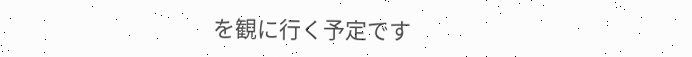を観に行く予定です